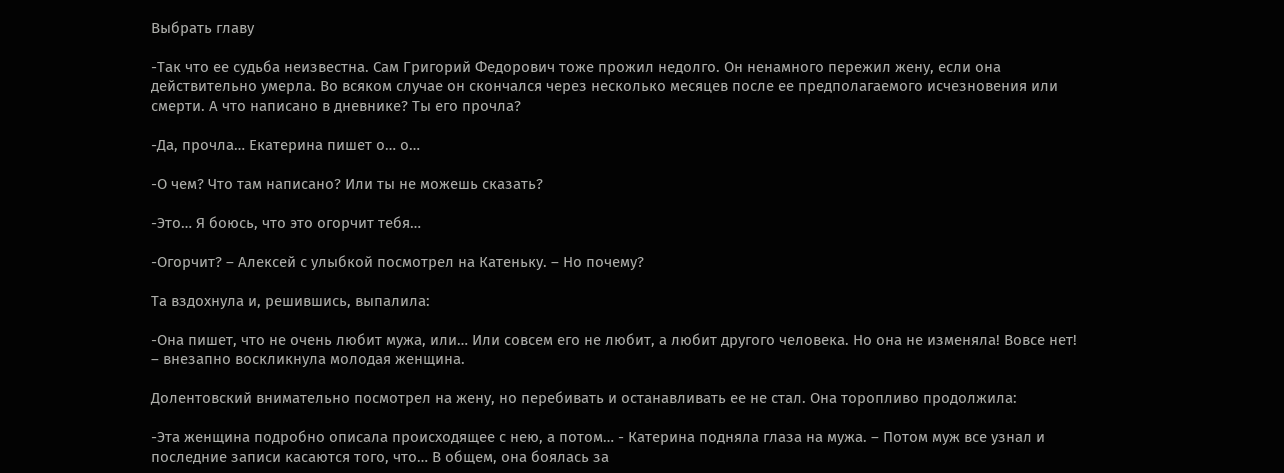Выбрать главу

-Так что ее судьба неизвестна. Сам Григорий Федорович тоже прожил недолго. Он ненамного пережил жену, если она действительно умерла. Во всяком случае он скончался через несколько месяцев после ее предполагаемого исчезновения или смерти. А что написано в дневнике? Ты его прочла?

-Да, прочла… Екатерина пишет о… о…

-О чем? Что там написано? Или ты не можешь сказать?

-Это… Я боюсь, что это огорчит тебя…

-Огорчит? – Алексей с улыбкой посмотрел на Катеньку. – Но почему?

Та вздохнула и, решившись, выпалила:

-Она пишет, что не очень любит мужа, или… Или совсем его не любит, а любит другого человека. Но она не изменяла! Вовсе нет! – внезапно воскликнула молодая женщина.

Долентовский внимательно посмотрел на жену, но перебивать и останавливать ее не стал. Она торопливо продолжила:

-Эта женщина подробно описала происходящее с нею, а потом… - Катерина подняла глаза на мужа. – Потом муж все узнал и последние записи касаются того, что… В общем, она боялась за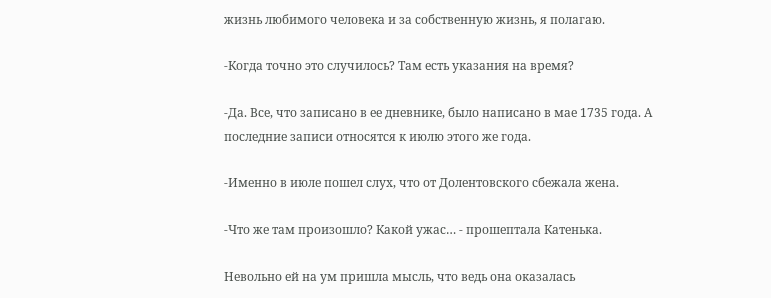жизнь любимого человека и за собственную жизнь, я полагаю.

-Когда точно это случилось? Там есть указания на время?

-Да. Все, что записано в ее дневнике, было написано в мае 1735 года. А последние записи относятся к июлю этого же года.

-Именно в июле пошел слух, что от Долентовского сбежала жена.

-Что же там произошло? Какой ужас… - прошептала Катенька.

Невольно ей на ум пришла мысль, что ведь она оказалась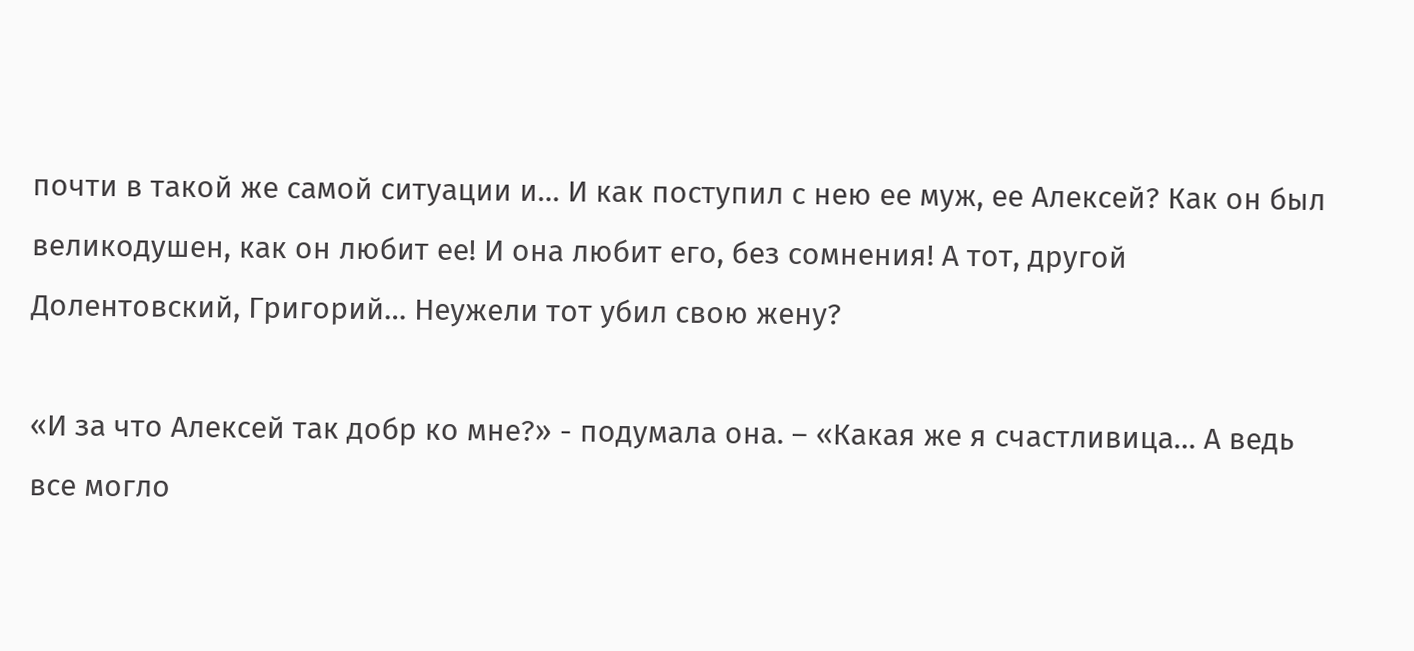почти в такой же самой ситуации и… И как поступил с нею ее муж, ее Алексей? Как он был великодушен, как он любит ее! И она любит его, без сомнения! А тот, другой Долентовский, Григорий… Неужели тот убил свою жену?

«И за что Алексей так добр ко мне?» - подумала она. – «Какая же я счастливица… А ведь все могло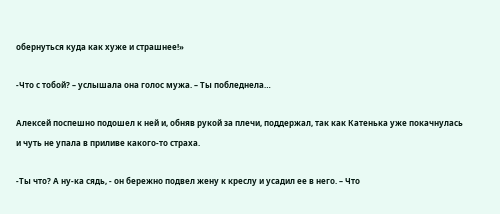обернуться куда как хуже и страшнее!»

-Что с тобой? – услышала она голос мужа. – Ты побледнела…

Алексей поспешно подошел к ней и, обняв рукой за плечи, поддержал, так как Катенька уже покачнулась и чуть не упала в приливе какого-то страха.

-Ты что? А ну-ка сядь, - он бережно подвел жену к креслу и усадил ее в него. – Что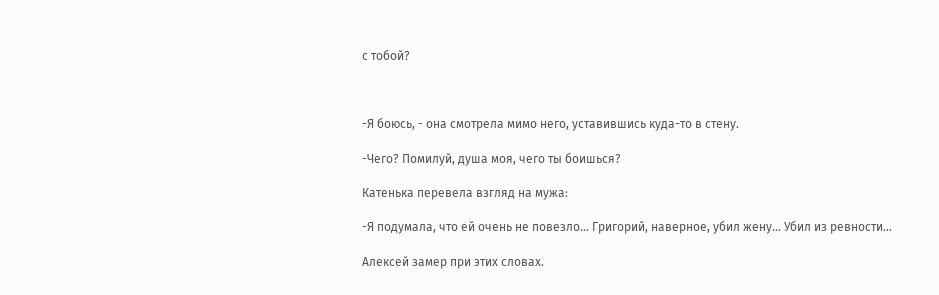с тобой?



-Я боюсь, - она смотрела мимо него, уставившись куда-то в стену.

-Чего? Помилуй, душа моя, чего ты боишься?

Катенька перевела взгляд на мужа:

-Я подумала, что ей очень не повезло… Григорий, наверное, убил жену… Убил из ревности…

Алексей замер при этих словах.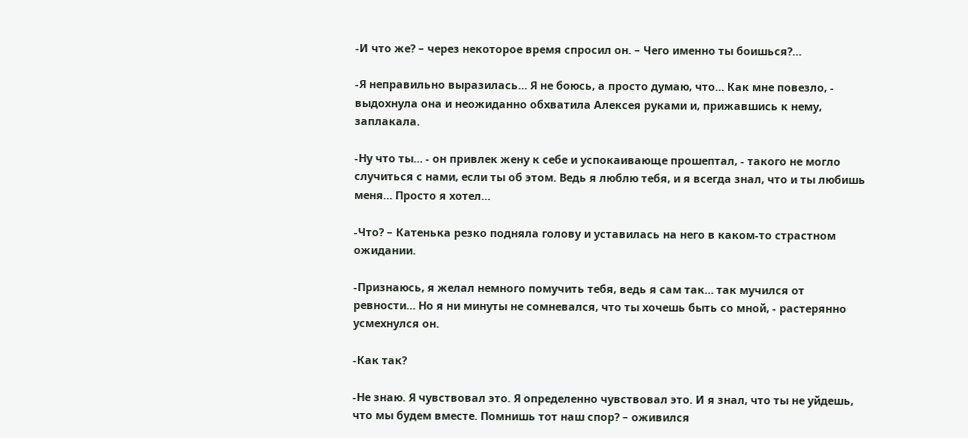-И что же? – через некоторое время спросил он. – Чего именно ты боишься?…

-Я неправильно выразилась… Я не боюсь, а просто думаю, что… Как мне повезло, - выдохнула она и неожиданно обхватила Алексея руками и, прижавшись к нему, заплакала.

-Ну что ты… - он привлек жену к себе и успокаивающе прошептал, - такого не могло случиться с нами, если ты об этом. Ведь я люблю тебя, и я всегда знал, что и ты любишь меня… Просто я хотел…

-Что? – Катенька резко подняла голову и уставилась на него в каком-то страстном ожидании.

-Признаюсь, я желал немного помучить тебя, ведь я сам так… так мучился от ревности… Но я ни минуты не сомневался, что ты хочешь быть со мной, - растерянно усмехнулся он.

-Как так?

-Не знаю. Я чувствовал это. Я определенно чувствовал это. И я знал, что ты не уйдешь, что мы будем вместе. Помнишь тот наш спор? – оживился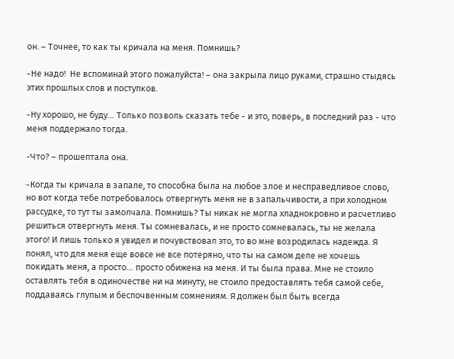он. – Точнее, то как ты кричала на меня. Помнишь?

-Не надо!  Не вспоминай этого пожалуйста! – она закрыла лицо руками, страшно стыдясь этих прошлых слов и поступков.

-Ну хорошо, не буду… Только позволь сказать тебе - и это, поверь, в последний раз - что меня поддержало тогда.

-Что? – прошептала она.

-Когда ты кричала в запале, то способна была на любое злое и несправедливое слово, но вот когда тебе потребовалось отвергнуть меня не в запальчивости, а при холодном рассудке, то тут ты замолчала. Помнишь? Ты никак не могла хладнокровно и расчетливо решиться отвергнуть меня. Ты сомневалась, и не просто сомневалась, ты не желала этого! И лишь только я увидел и почувствовал это, то во мне возродилась надежда. Я понял, что для меня еще вовсе не все потеряно, что ты на самом деле не хочешь покидать меня, а просто… просто обижена на меня. И ты была права. Мне не стоило оставлять тебя в одиночестве ни на минуту, не стоило предоставлять тебя самой себе, поддаваясь глупым и беспочвенным сомнениям. Я должен был быть всегда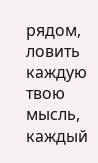рядом, ловить каждую твою мысль, каждый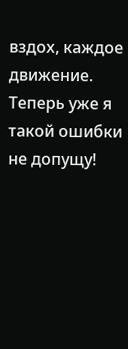вздох, каждое движение. Теперь уже я такой ошибки не допущу!